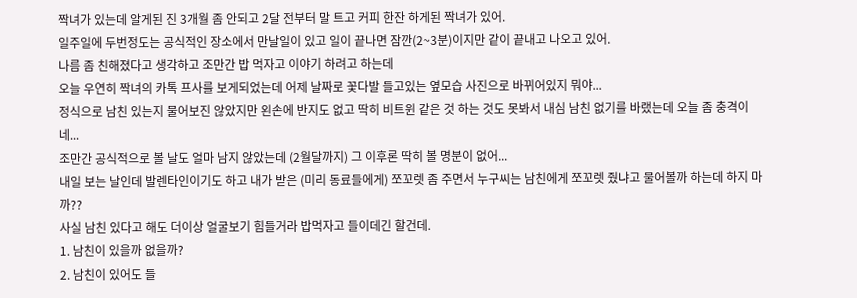짝녀가 있는데 알게된 진 3개월 좀 안되고 2달 전부터 말 트고 커피 한잔 하게된 짝녀가 있어.
일주일에 두번정도는 공식적인 장소에서 만날일이 있고 일이 끝나면 잠깐(2~3분)이지만 같이 끝내고 나오고 있어.
나름 좀 친해졌다고 생각하고 조만간 밥 먹자고 이야기 하려고 하는데
오늘 우연히 짝녀의 카톡 프사를 보게되었는데 어제 날짜로 꽃다발 들고있는 옆모습 사진으로 바뀌어있지 뭐야...
정식으로 남친 있는지 물어보진 않았지만 왼손에 반지도 없고 딱히 비트윈 같은 것 하는 것도 못봐서 내심 남친 없기를 바랬는데 오늘 좀 충격이네...
조만간 공식적으로 볼 날도 얼마 남지 않았는데 (2월달까지) 그 이후론 딱히 볼 명분이 없어...
내일 보는 날인데 발렌타인이기도 하고 내가 받은 (미리 동료들에게) 쪼꼬렛 좀 주면서 누구씨는 남친에게 쪼꼬렛 줬냐고 물어볼까 하는데 하지 마까??
사실 남친 있다고 해도 더이상 얼굴보기 힘들거라 밥먹자고 들이데긴 할건데.
1. 남친이 있을까 없을까?
2. 남친이 있어도 들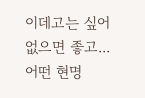이데고는 싶어 없으면 좋고... 어떤 현명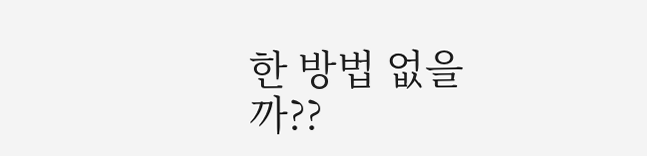한 방법 없을까??